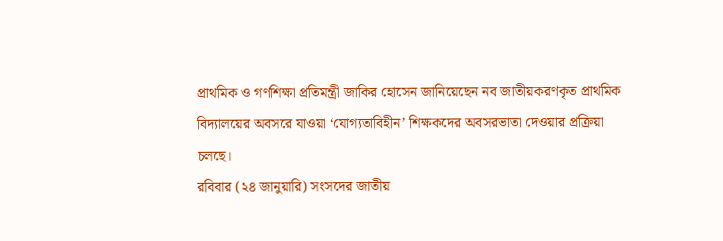প্রাথমিক ও গণশিক্ষা প্রতিমন্ত্রী জাকির হোসেন জানিয়েছেন নব জাতীয়করণকৃত প্রাথমিক
বিদ্যালয়ের অবসরে যাওয়া ‘যোগ্যতাবিহীন’ শিক্ষকদের অবসরভাতা দেওয়ার প্রক্রিয়া চলছে।
রবিবার (২৪ জানুয়ারি) সংসদের জাতীয়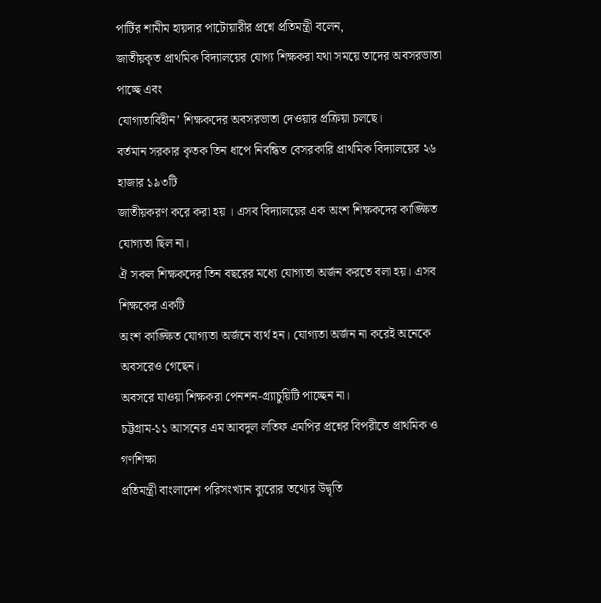পার্টির শামীম হায়দার পাটোয়ারীর প্রশ্নে প্রতিমন্ত্রী বলেন,
জাতীয়কৃত প্রাথমিক বিদ্যালয়ের যোগ্য শিক্ষকরা যথা সময়ে তাদের অবসরভাতা পাচ্ছে এবং
যোগ্যতাবিহীন’ শিক্ষকদের অবসরভাতা দেওয়ার প্রক্রিয়া চলছে।
বর্তমান সরকার কৃতক তিন ধাপে নিবন্ধিত বেসরকারি প্রাথমিক বিদ্যালয়ের ২৬ হাজার ১৯৩টি
জাতীয়করণ করে করা হয় । এসব বিদ্যালয়ের এক অংশ শিক্ষকদের কাঙ্ক্ষিত যোগ্যতা ছিল না।
ঐ সকল শিক্ষকদের তিন বছরের মধ্যে যোগ্যতা অর্জন করতে বলা হয়। এসব শিক্ষকের একটি
অংশ কাঙ্ক্ষিত যোগ্যতা অর্জনে ব্যর্থ হন। যোগ্যতা অর্জন না করেই অনেকে অবসরেও গেছেন।
অবসরে যাওয়া শিক্ষকরা পেনশন-গ্র্যাচুয়িটি পাচ্ছেন না।
চট্টগ্রাম-১১ আসনের এম আবদুল লতিফ এমপির প্রশ্নের বিপরীতে প্রাথমিক ও গণশিক্ষা
প্রতিমন্ত্রী বাংলাদেশ পরিসংখ্যান ব্যুরোর তথ্যের উদ্বৃতি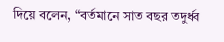দিয়ে বলেন, “বর্তমানে সাত বছর তদুর্ধ্ব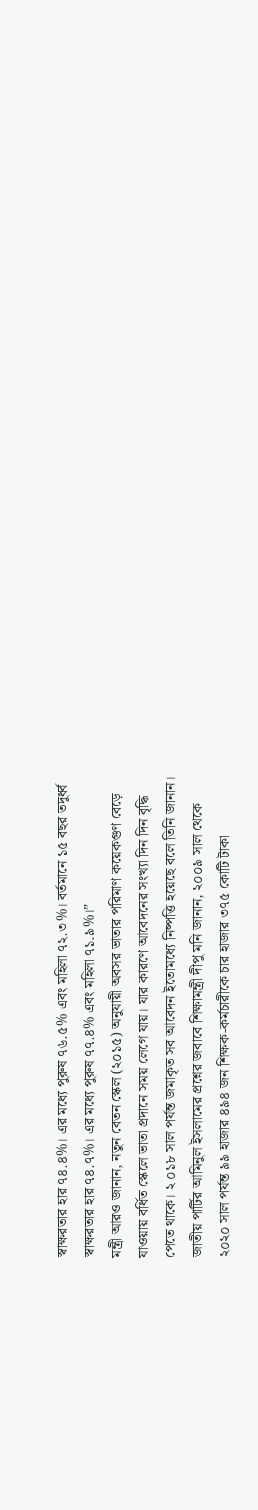স্বাক্ষরতার হার ৭৪.৪%। এর মধ্যে পুরুষ ৭৬.৫% এবং মহিলা ৭২.৩%। বর্তমানে ১৫ বছর তদুর্ধ্ব
স্বাক্ষরতার হার ৭৪.৭%। এর মধ্যে পুরুষ ৭৭.৪% এবং মহিলা ৭১.৯%।”
মন্ত্রী আরও জানান, নতুন বেতন স্কেল (২০১৫) অনুযায়ী অবসর ভাতার পরিমাণ কয়েকগুণ বেড়ে
যাওয়ায় বর্ধিত স্কেলে ভাতা প্রদানে সময় লেগে যায়। যার কারণে আবেদনের সংখ্যা দিন দিন বৃদ্ধি
পেতে থাকে। ২ ০১৮ সাল পর্যন্ত জমাকৃত সব আবেদন ইতোমধ্যে নিষ্পত্তি হয়েছে বলে তিনি জানান।
জাতীয় পার্টির আমিনুল ইসলামের প্রশ্নের জবাবে শিক্ষামন্ত্রী দীপু মনি জানান, ২০০৯ সাল থেকে
২০২০ সাল পর্যন্ত ৯৯ হাজার ৪৯৪ জন শিক্ষক-কর্মচারীকে চার হাজার ৩৭৫ কোটি টাকা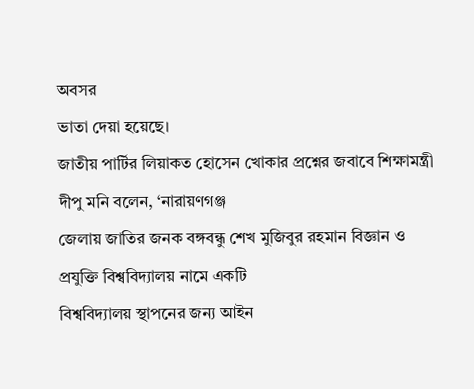অবসর
ভাতা দেয়া হয়েছে।
জাতীয় পার্টির লিয়াকত হোসেন খোকার প্রশ্নের জবাবে শিক্ষামন্ত্রী দীপু মনি বলেন, ‘নারায়ণগঞ্জ
জেলায় জাতির জনক বঙ্গবন্ধু শেখ মুজিবুর রহমান বিজ্ঞান ও প্রযুক্তি বিশ্ববিদ্যালয় নামে একটি
বিশ্ববিদ্যালয় স্থাপনের জন্য আইন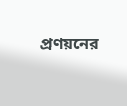প্রণয়নের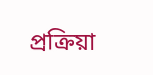প্রক্রিয়া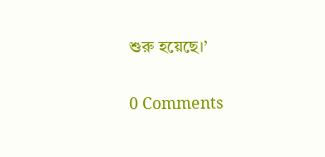শুরু হয়েছে।’

0 Comments